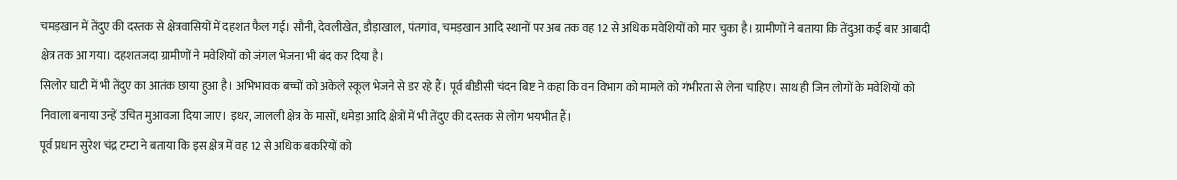चमड़खान में तेंदुए की दस्तक से क्षेत्रवासियों में दहशत फैल गई। सौनी, देवलीखेत, डौड़ाखाल, पंतगांव, चमड़खान आदि स्थानों पर अब तक वह 12 से अधिक मवेशियों को मार चुका है। ग्रामीणों ने बताया कि तेंदुआ कई बार आबादी क्षेत्र तक आ गया। दहशतजदा ग्रामीणों ने मवेशियों को जंगल भेजना भी बंद कर दिया है।
सिलोर घाटी में भी तेंदुए का आतंक छाया हुआ है। अभिभावक बच्चों को अकेले स्कूल भेजने से डर रहे हैं। पूर्व बीडीसी चंदन बिष्ट ने कहा कि वन विभाग को मामले को गंभीरता से लेना चाहिए। साथ ही जिन लोगों के मवेशियों को निवाला बनाया उन्हें उचित मुआवजा दिया जाए। इधर, जालली क्षेत्र के मासों, धमेड़ा आदि क्षेत्रों में भी तेंदुए की दस्तक से लोग भयभीत हैं।
पूर्व प्रधान सुरेश चंद्र टम्टा ने बताया कि इस क्षेत्र में वह 12 से अधिक बकरियों को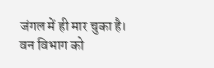जंगल में ही मार चुका है। वन विभाग को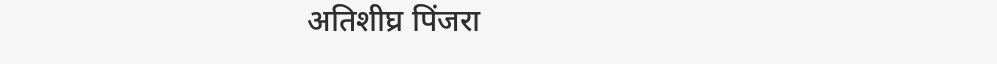अतिशीघ्र पिंजरा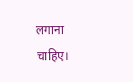लगाना चाहिए।